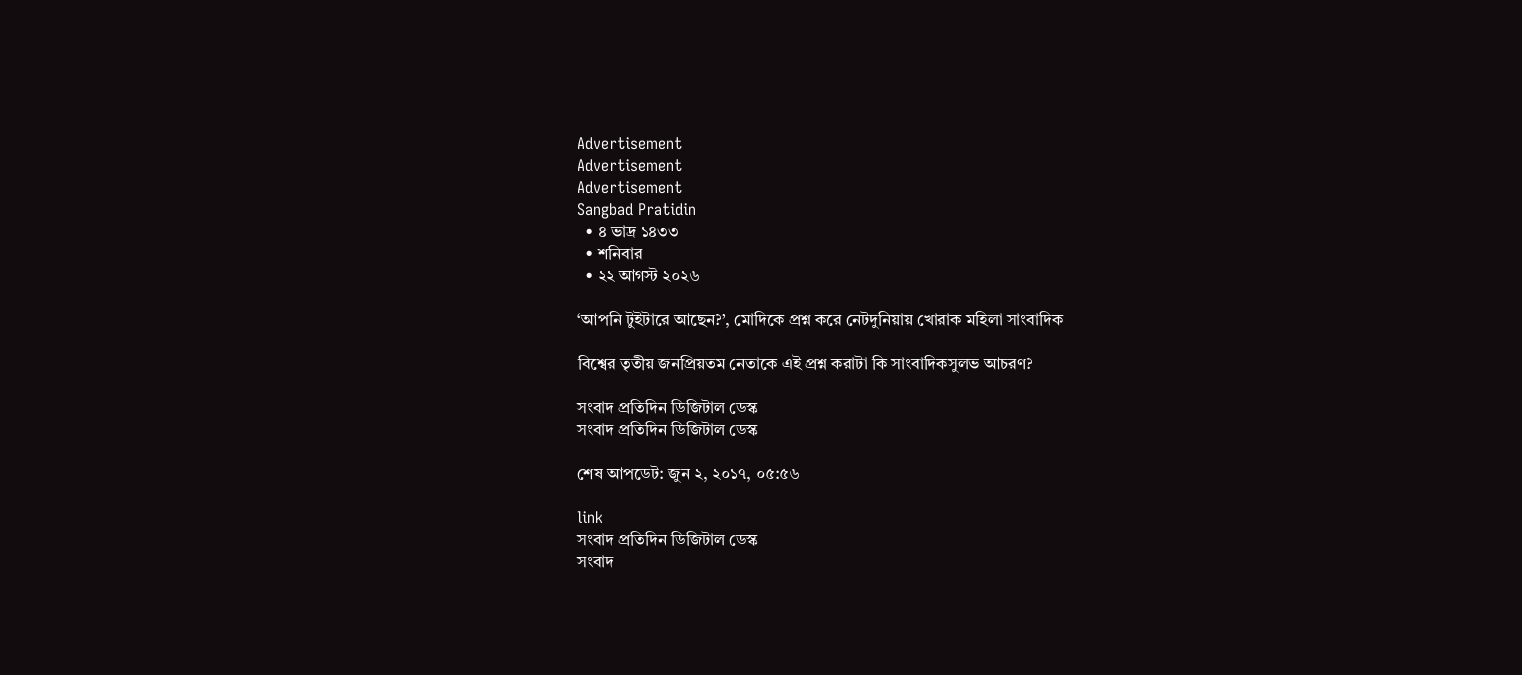Advertisement
Advertisement
Advertisement
Sangbad Pratidin
  • ৪ ভাদ্র ১৪৩৩
  • শনিবার
  • ২২ আগস্ট ২০২৬

‘আপনি টুইটারে আছেন?’, মোদিকে প্রশ্ন করে নেটদুনিয়ায় খোরাক মহিলা সাংবাদিক

বিশ্বের তৃতীয় জনপ্রিয়তম নেতাকে এই প্রশ্ন করাটা কি সাংবাদিকসুলভ আচরণ?

সংবাদ প্রতিদিন ডিজিটাল ডেস্ক
সংবাদ প্রতিদিন ডিজিটাল ডেস্ক

শেষ আপডেট: জুন ২, ২০১৭, ০৫:৫৬

link
সংবাদ প্রতিদিন ডিজিটাল ডেস্ক
সংবাদ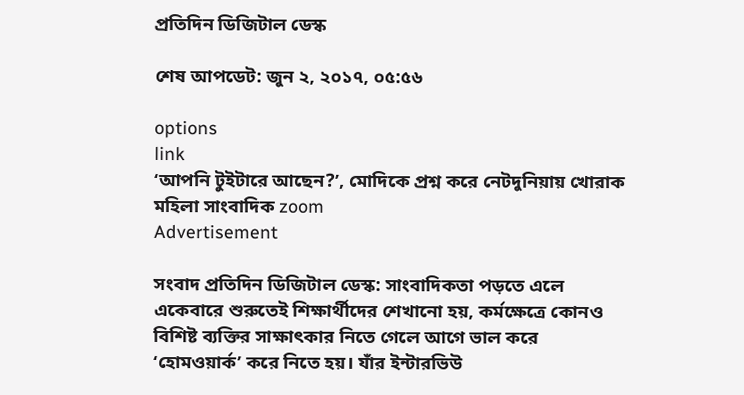প্রতিদিন ডিজিটাল ডেস্ক

শেষ আপডেট: জুন ২, ২০১৭, ০৫:৫৬

options
link
‘আপনি টুইটারে আছেন?’, মোদিকে প্রশ্ন করে নেটদুনিয়ায় খোরাক মহিলা সাংবাদিক zoom
Advertisement

সংবাদ প্রতিদিন ডিজিটাল ডেস্ক: সাংবাদিকতা পড়তে এলে একেবারে শুরুতেই শিক্ষার্থীদের শেখানো হয়, কর্মক্ষেত্রে কোনও বিশিষ্ট ব্যক্তির সাক্ষাৎকার নিতে গেলে আগে ভাল করে ‘হোমওয়ার্ক’ করে নিতে হয়। যাঁর ইন্টারভিউ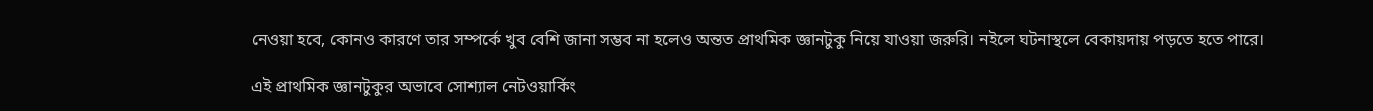নেওয়া হবে, কোনও কারণে তার সম্পর্কে খুব বেশি জানা সম্ভব না হলেও অন্তত প্রাথমিক জ্ঞানটুকু নিয়ে যাওয়া জরুরি। নইলে ঘটনাস্থলে বেকায়দায় পড়তে হতে পারে।

এই প্রাথমিক জ্ঞানটুকুর অভাবে সোশ্যাল নেটওয়ার্কিং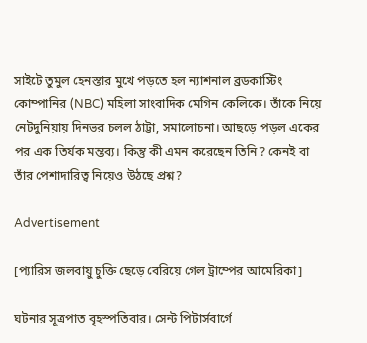সাইটে তুমুল হেনস্তার মুখে পড়তে হল ন্যাশনাল ব্রডকাস্টিং কোম্পানির (NBC) মহিলা সাংবাদিক মেগিন কেলিকে। তাঁকে নিয়ে নেটদুনিয়ায় দিনভর চলল ঠাট্টা, সমালোচনা। আছড়ে পড়ল একের পর এক তির্যক মন্তব্য। কিন্তু কী এমন করেছেন তিনি? কেনই বা তাঁর পেশাদারিত্ব নিয়েও উঠছে প্রশ্ন?

Advertisement

[প্যারিস জলবায়ু চুক্তি ছেড়ে বেরিয়ে গেল ট্রাম্পের আমেরিকা]

ঘটনার সূত্রপাত বৃহস্পতিবার। সেন্ট পিটার্সবার্গে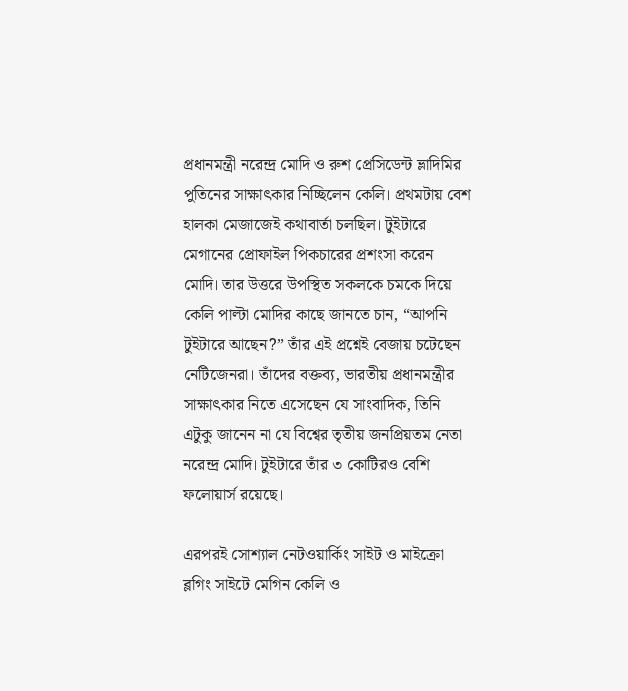প্রধানমন্ত্রী নরেন্দ্র মোদি ও রুশ প্রেসিডেন্ট ভ্লাদিমির পুতিনের সাক্ষাৎকার নিচ্ছিলেন কেলি। প্রথমটায় বেশ হালকা মেজাজেই কথাবার্তা চলছিল। টুইটারে মেগানের প্রোফাইল পিকচারের প্রশংসা করেন মোদি। তার উত্তরে উপস্থিত সকলকে চমকে দিয়ে কেলি পাল্টা মোদির কাছে জানতে চান, “আপনি টুইটারে আছেন?” তাঁর এই প্রশ্নেই বেজায় চটেছেন নেটিজেনরা। তাঁদের বক্তব্য, ভারতীয় প্রধানমন্ত্রীর সাক্ষাৎকার নিতে এসেছেন যে সাংবাদিক, তিনি এটুকু জানেন না যে বিশ্বের তৃতীয় জনপ্রিয়তম নেতা নরেন্দ্র মোদি। টুইটারে তাঁর ৩ কোটিরও বেশি ফলোয়ার্স রয়েছে।

এরপরই সোশ্যাল নেটওয়ার্কিং সাইট ও মাইক্রো ব্লগিং সাইটে মেগিন কেলি ও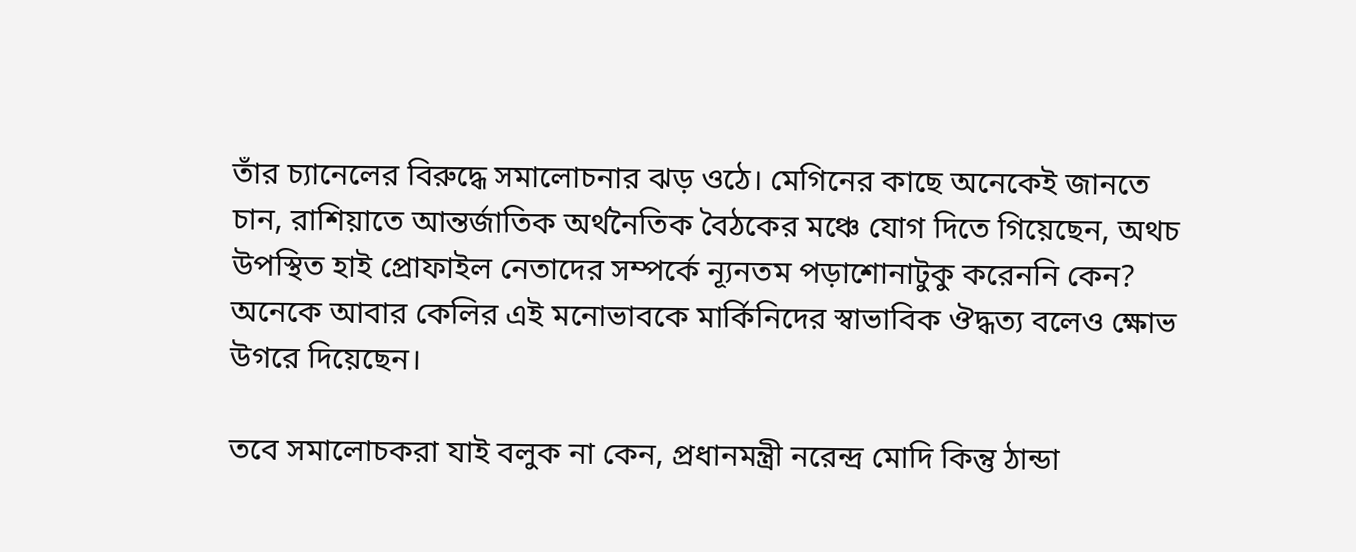তাঁর চ্যানেলের বিরুদ্ধে সমালোচনার ঝড় ওঠে। মেগিনের কাছে অনেকেই জানতে চান, রাশিয়াতে আন্তর্জাতিক অর্থনৈতিক বৈঠকের মঞ্চে যোগ দিতে গিয়েছেন, অথচ উপস্থিত হাই প্রোফাইল নেতাদের সম্পর্কে ন্যূনতম পড়াশোনাটুকু করেননি কেন? অনেকে আবার কেলির এই মনোভাবকে মার্কিনিদের স্বাভাবিক ঔদ্ধত্য বলেও ক্ষোভ উগরে দিয়েছেন।

তবে সমালোচকরা যাই বলুক না কেন, প্রধানমন্ত্রী নরেন্দ্র মোদি কিন্তু ঠান্ডা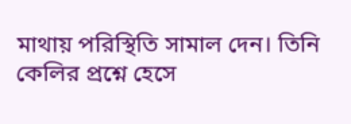মাথায় পরিস্থিতি সামাল দেন। তিনি কেলির প্রশ্নে হেসে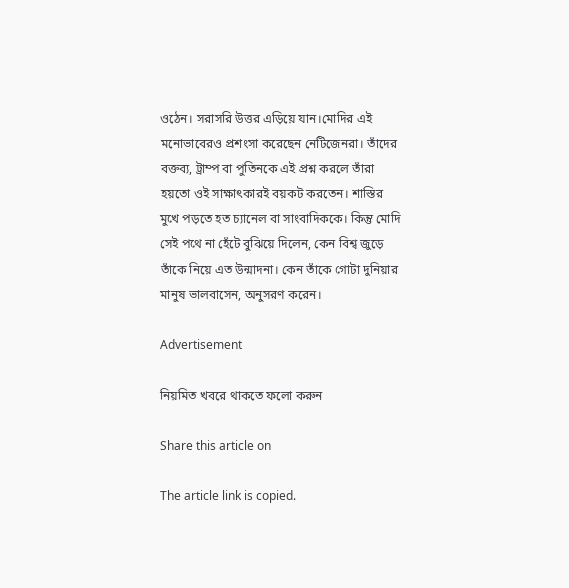ওঠেন। সরাসরি উত্তর এড়িয়ে যান।মোদির এই মনোভাবেরও প্রশংসা করেছেন নেটিজেনরা। তাঁদের বক্তব্য, ট্রাম্প বা পুতিনকে এই প্রশ্ন করলে তাঁরা হয়তো ওই সাক্ষাৎকারই বয়কট করতেন। শাস্তির মুখে পড়তে হত চ্যানেল বা সাংবাদিককে। কিন্তু মোদি সেই পথে না হেঁটে বুঝিয়ে দিলেন, কেন বিশ্ব জুড়ে তাঁকে নিয়ে এত উন্মাদনা। কেন তাঁকে গোটা দুনিয়ার মানুষ ভালবাসেন, অনুসরণ করেন।

Advertisement

নিয়মিত খবরে থাকতে ফলো করুন

Share this article on

The article link is copied.